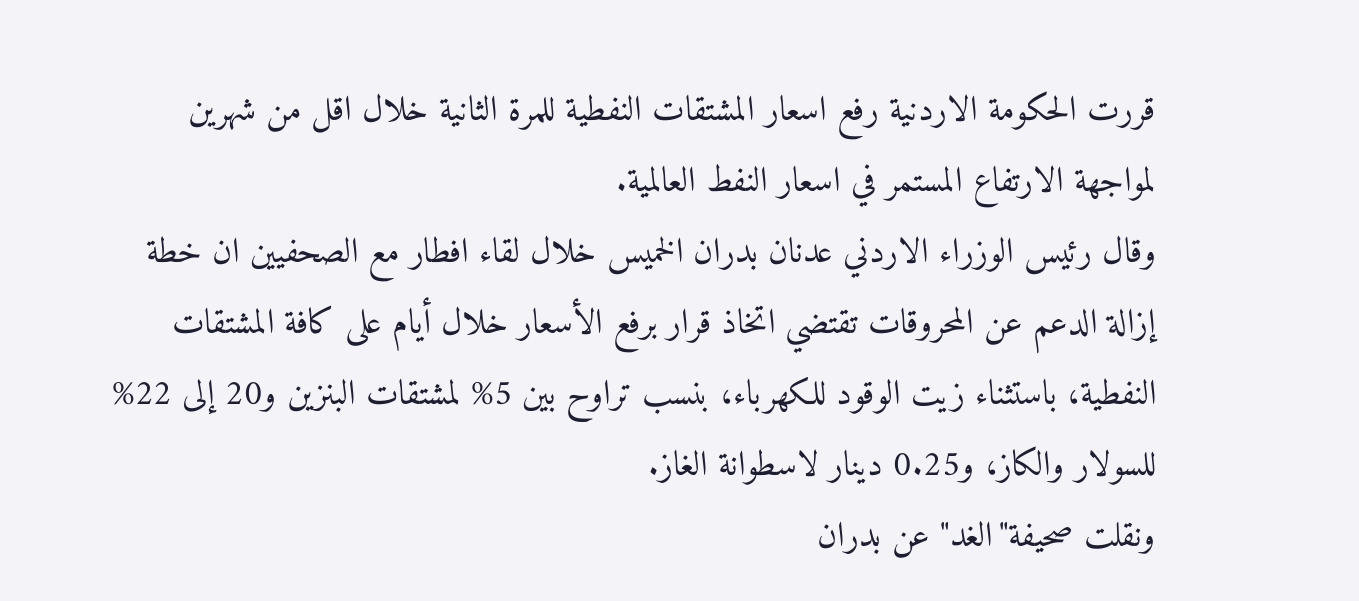قررت الحكومة الاردنية رفع اسعار المشتقات النفطية للمرة الثانية خلال اقل من شهرين لمواجهة الارتفاع المستمر في اسعار النفط العالمية.
وقال رئيس الوزراء الاردني عدنان بدران الخميس خلال لقاء افطار مع الصحفيين ان خطة إزالة الدعم عن المحروقات تقتضي اتخاذ قرار برفع الأسعار خلال أيام على كافة المشتقات النفطية، باستثناء زيت الوقود للكهرباء، بنسب تراوح بين 5% لمشتقات البنزين و20 إلى 22% للسولار والكاز، و0.25 دينار لاسطوانة الغاز.
ونقلت صحيفة"الغد" عن بدران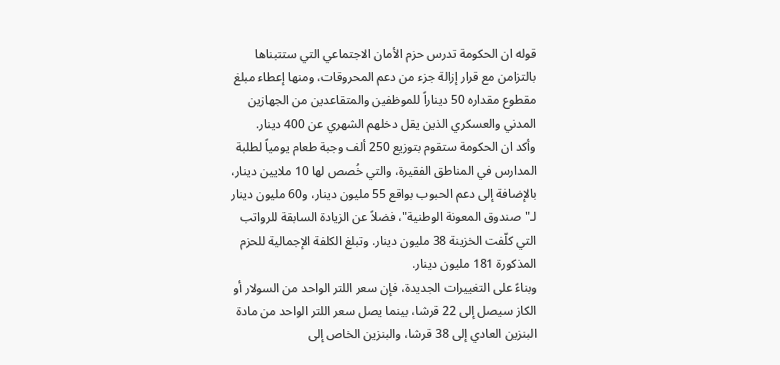قوله ان الحكومة تدرس حزم الأمان الاجتماعي التي ستتبناها بالتزامن مع قرار إزالة جزء من دعم المحروقات، ومنها إعطاء مبلغ مقطوع مقداره 50 ديناراً للموظفين والمتقاعدين من الجهازين المدني والعسكري الذين يقل دخلهم الشهري عن 400 دينار.
وأكد ان الحكومة ستقوم بتوزيع 250 ألف وجبة طعام يومياً لطلبة المدارس في المناطق الفقيرة، والتي خُصص لها 10 ملايين دينار، بالإضافة إلى دعم الحبوب بواقع 55 مليون دينار، و60 مليون دينار لـ"صندوق المعونة الوطنية"، فضلاً عن الزيادة السابقة للرواتب التي كلّفت الخزينة 38 مليون دينار. وتبلغ الكلفة الإجمالية للحزم المذكورة 181 مليون دينار.
وبناءً على التغييرات الجديدة، فإن سعر اللتر الواحد من السولار أو الكاز سيصل إلى 22 قرشا، بينما يصل سعر اللتر الواحد من مادة البنزين العادي إلى 38 قرشا، والبنزين الخاص إلى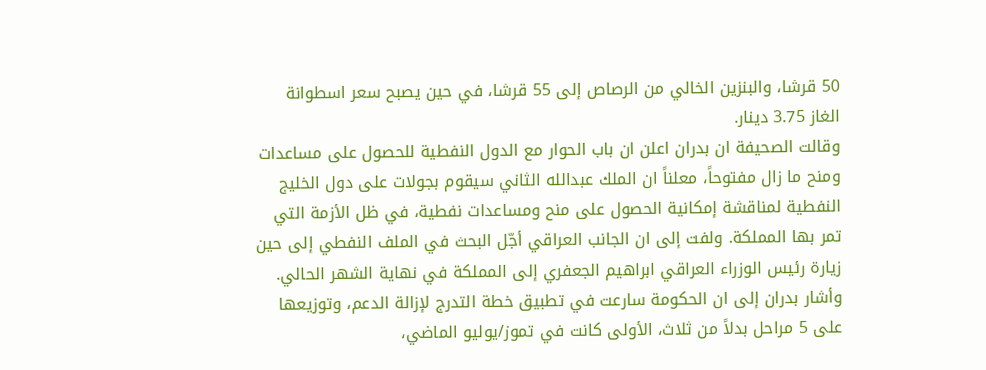50 قرشا، والبنزين الخالي من الرصاص إلى 55 قرشا، في حين يصبح سعر اسطوانة الغاز 3.75 دينار.
وقالت الصحيفة ان بدران اعلن ان باب الحوار مع الدول النفطية للحصول على مساعدات ومنح ما زال مفتوحاً، معلناً ان الملك عبدالله الثاني سيقوم بجولات على دول الخليج النفطية لمناقشة إمكانية الحصول على منح ومساعدات نفطية، في ظل الأزمة التي تمر بها المملكة. ولفت إلى ان الجانب العراقي أجّل البحث في الملف النفطي إلى حين زيارة رئيس الوزراء العراقي ابراهيم الجعفري إلى المملكة في نهاية الشهر الحالي.
وأشار بدران إلى ان الحكومة سارعت في تطبيق خطة التدرج لإزالة الدعم، وتوزيعها على 5 مراحل بدلاً من ثلاث، الأولى كانت في تموز/يوليو الماضي،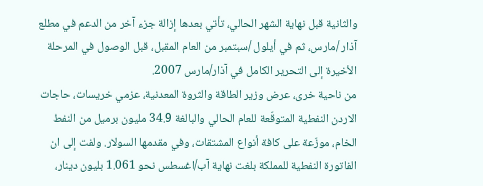والثانية قبل نهاية الشهر الحالي، تأتي بعدها إزالة جزء آخر من الدعم في مطلع آذار /مارس، ثم في أيلول /سبتمبر من العام المقبل، قبل الوصول في المرحلة الأخيرة إلى التحرير الكامل في آذار/مارس 2007.
من ناحية خرى، عرض وزير الطاقة والثروة المعدنية، عزمي خريسات، حاجات الاردن النفطية المتوقّعة للعام الحالي والبالغة 34.9 مليون برميل من النفط الخام، موزّعة على كافة أنواع المشتقات، وفي مقدمها السولار. ولفت إلى ان الفاتورة النفطية للمملكة بلغت نهاية آب/اغسطس نحو 1.061 بليون دينار،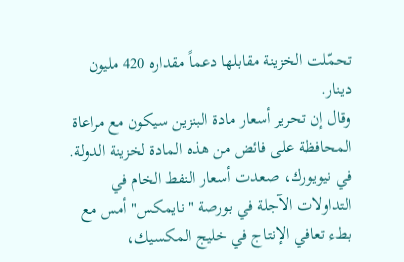تحمّلت الخزينة مقابلها دعماً مقداره 420 مليون دينار.
وقال إن تحرير أسعار مادة البنزين سيكون مع مراعاة المحافظة على فائض من هذه المادة لخزينة الدولة.
في نيويورك، صعدت أسعار النفط الخام في التداولات الآجلة في بورصة "نايمكس" أمس مع بطء تعافي الإنتاج في خليج المكسيك،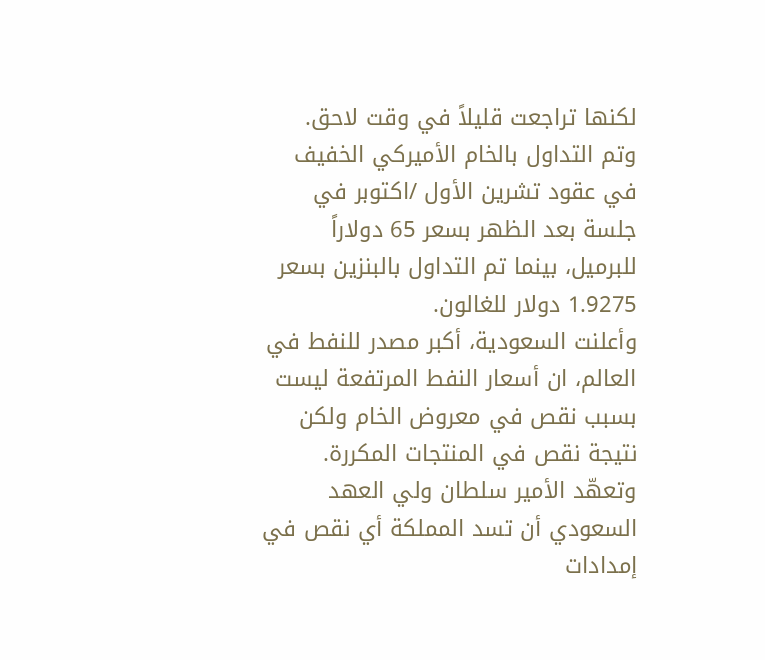لكنها تراجعت قليلاً في وقت لاحق.
وتم التداول بالخام الأميركي الخفيف في عقود تشرين الأول /اكتوبر في جلسة بعد الظهر بسعر 65 دولاراً للبرميل، بينما تم التداول بالبنزين بسعر 1.9275 دولار للغالون.
وأعلنت السعودية، أكبر مصدر للنفط في العالم، ان أسعار النفط المرتفعة ليست بسبب نقص في معروض الخام ولكن نتيجة نقص في المنتجات المكررة. وتعهّد الأمير سلطان ولي العهد السعودي أن تسد المملكة أي نقص في إمدادات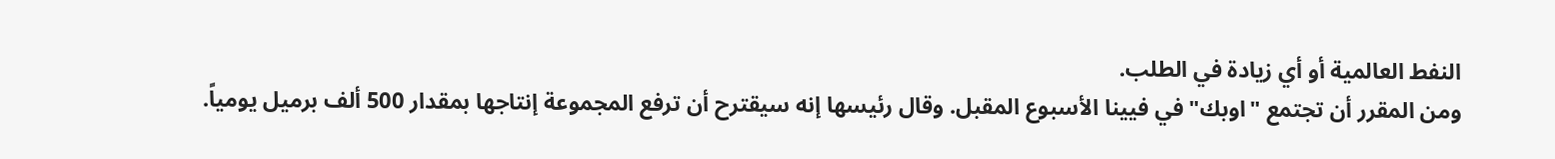النفط العالمية أو أي زيادة في الطلب.
ومن المقرر أن تجتمع "اوبك" في فيينا الأسبوع المقبل. وقال رئيسها إنه سيقترح أن ترفع المجموعة إنتاجها بمقدار 500 ألف برميل يومياً.